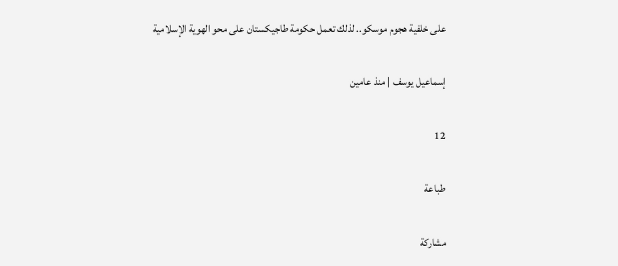على خلفية هجوم موسكو.. لذلك تعمل حكومة طاجيكستان على محو الهوية الإسلامية

إسماعيل يوسف | منذ عامين

12

طباعة

مشاركة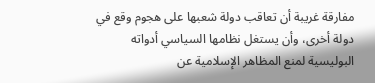مفارقة غريبة أن تعاقب دولة شعبها على هجوم وقع في دولة أخرى، وأن يستغل نظامها السياسي أدواته البوليسية لمنع المظاهر الإسلامية عن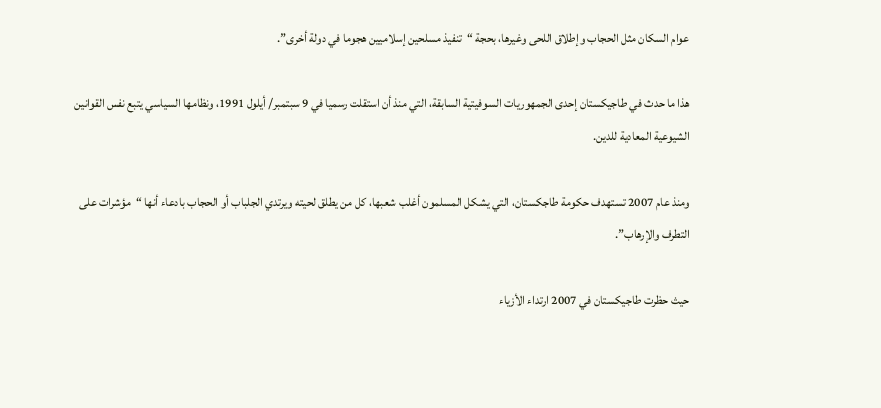عوام السكان مثل الحجاب وإطلاق اللحى وغيرها، بحجة “تنفيذ مسلحين إسلاميين هجوما في دولة أخرى”.

هذا ما حدث في طاجيكستان إحدى الجمهوريات السوفيتية السابقة، التي منذ أن استقلت رسميا في 9 سبتمبر/ أيلول 1991، ونظامها السياسي يتبع نفس القوانين الشيوعية المعادية للدين.

ومنذ عام 2007 تستهدف حكومة طاجكستان، التي يشكل المسلمون أغلب شعبها، كل من يطلق لحيته ويرتدي الجلباب أو الحجاب بادعاء أنها “مؤشرات على التطرف والإرهاب”.

حيث حظرت طاجيكستان في 2007 ارتداء الأزياء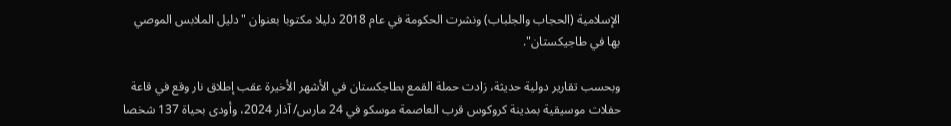الإسلامية (الحجاب والجلباب) ونشرت الحكومة في عام 2018 دليلا مكتوبا بعنوان "دليل الملابس الموصي بها في طاجيكستان".

وبحسب تقارير دولية حديثة، زادت حملة القمع بطاجكستان في الأشهر الأخيرة عقب إطلاق نار وقع في قاعة حفلات موسيقية بمدينة كروكوس قرب العاصمة موسكو في 24 مارس/ آذار 2024، وأودى بحياة 137 شخصا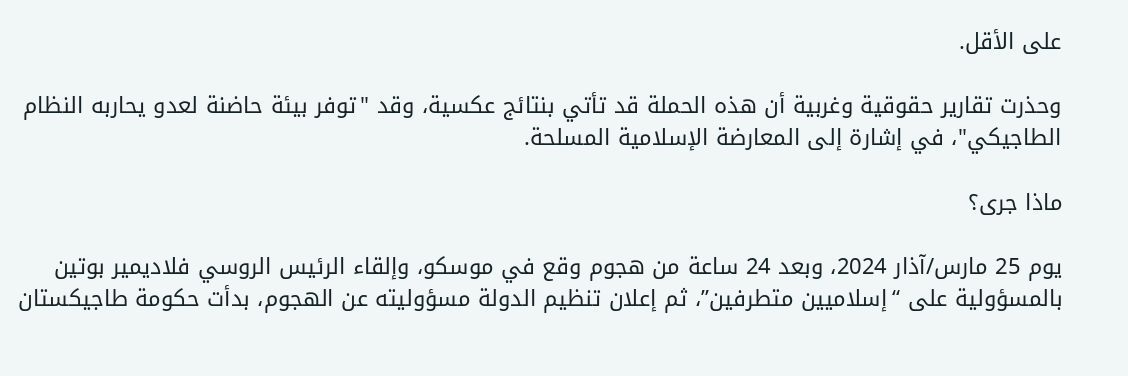على الأقل.

وحذرت تقارير حقوقية وغربية أن هذه الحملة قد تأتي بنتائج عكسية، وقد "توفر بيئة حاضنة لعدو يحاربه النظام الطاجيكي"، في إشارة إلى المعارضة الإسلامية المسلحة.

ماذا جرى؟

يوم 25 مارس/آذار 2024، وبعد 24 ساعة من هجوم وقع في موسكو، وإلقاء الرئيس الروسي فلاديمير بوتين بالمسؤولية على “إسلاميين متطرفين”، ثم إعلان تنظيم الدولة مسؤوليته عن الهجوم، بدأت حكومة طاجيكستان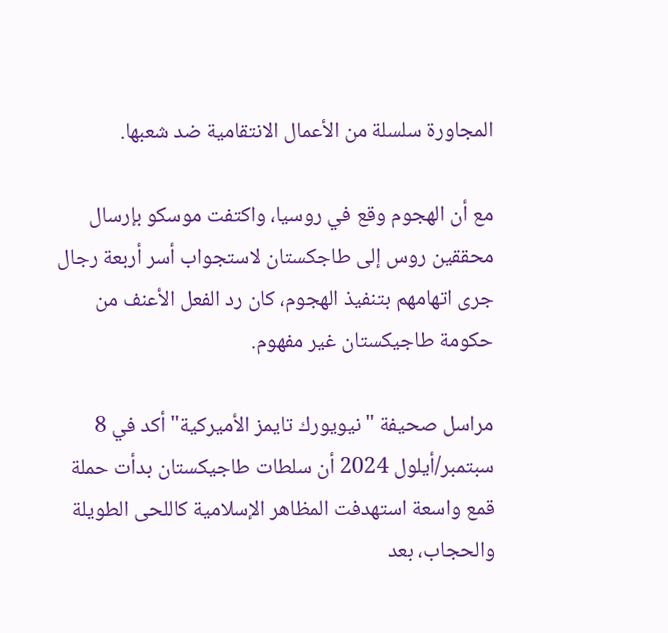المجاورة سلسلة من الأعمال الانتقامية ضد شعبها.

مع أن الهجوم وقع في روسيا، واكتفت موسكو بإرسال محققين روس إلى طاجكستان لاستجواب أسر أربعة رجال جرى اتهامهم بتنفيذ الهجوم، كان رد الفعل الأعنف من حكومة طاجيكستان غير مفهوم.

مراسل صحيفة "نيويورك تايمز الأميركية" أكد في 8 سبتمبر/أيلول 2024 أن سلطات طاجيكستان بدأت حملة قمع واسعة استهدفت المظاهر الإسلامية كاللحى الطويلة والحجاب، بعد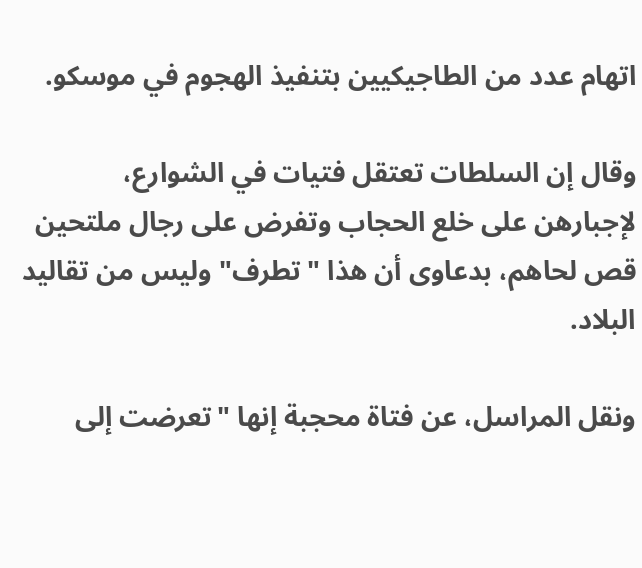اتهام عدد من الطاجيكيين بتنفيذ الهجوم في موسكو.

وقال إن السلطات تعتقل فتيات في الشوارع، لإجبارهن على خلع الحجاب وتفرض على رجال ملتحين قص لحاهم، بدعاوى أن هذا "تطرف" وليس من تقاليد البلاد.

ونقل المراسل، عن فتاة محجبة إنها "تعرضت إلى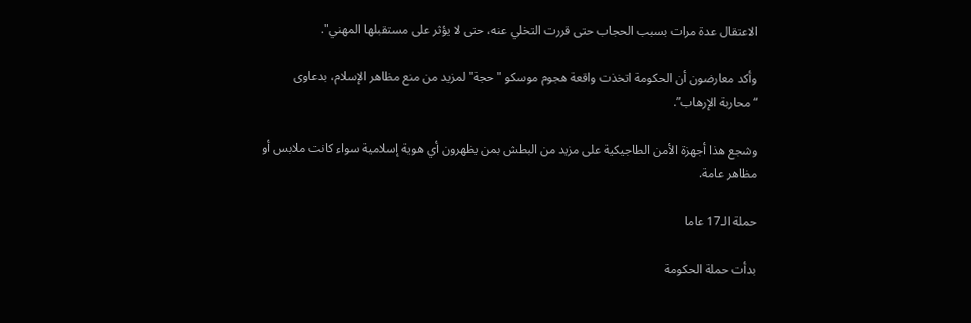الاعتقال عدة مرات بسبب الحجاب حتى قررت التخلي عنه، حتى لا يؤثر على مستقبلها المهني".

وأكد معارضون أن الحكومة اتخذت واقعة هجوم موسكو "حجة" لمزيد من منع مظاهر الإسلام، بدعاوى “محاربة الإرهاب”.

وشجع هذا أجهزة الأمن الطاجيكية على مزيد من البطش بمن يظهرون أي هوية إسلامية سواء كانت ملابس أو مظاهر عامة.

حملة الـ17 عاما

بدأت حملة الحكومة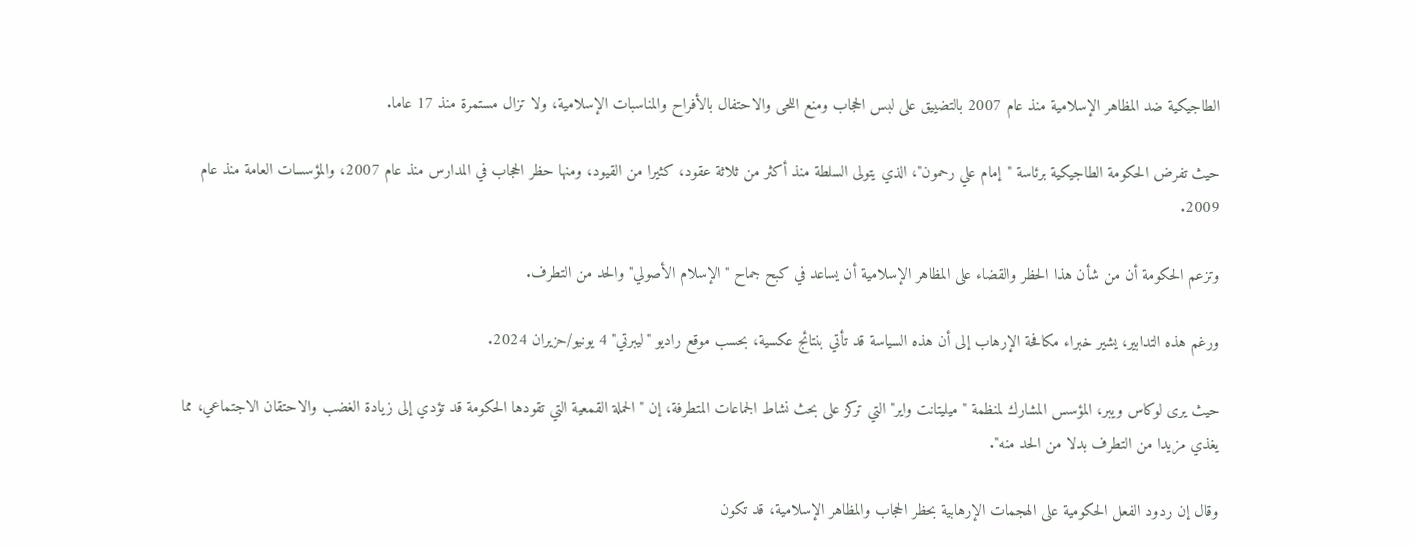الطاجيكية ضد المظاهر الإسلامية منذ عام 2007 بالتضييق على لبس الحجاب ومنع اللحى والاحتفال بالأفراح والمناسبات الإسلامية، ولا تزال مستمرة منذ 17 عاما.

حيث تفرض الحكومة الطاجيكية برئاسة "إمام علي رحمون"، الذي يتولى السلطة منذ أكثر من ثلاثة عقود، كثيرا من القيود، ومنها حظر الحجاب في المدارس منذ عام 2007، والمؤسسات العامة منذ عام 2009.

وتزعم الحكومة أن من شأن هذا الحظر والقضاء على المظاهر الإسلامية أن يساعد في كبح جماح "الإسلام الأصولي" والحد من التطرف.

ورغم هذه التدابير، يشير خبراء مكافحة الإرهاب إلى أن هذه السياسة قد تأتي بنتائج عكسية، بحسب موقع راديو "ليبرتي" 4 يونيو/حزيران 2024.

حيث يرى لوكاس ويبر، المؤسس المشارك لمنظمة "ميليتانت واير" التي تركز على بحث نشاط الجماعات المتطرفة، إن "الحملة القمعية التي تقودها الحكومة قد تؤدي إلى زيادة الغضب والاحتقان الاجتماعي، مما يغذي مزيدا من التطرف بدلا من الحد منه".

وقال إن ردود الفعل الحكومية على الهجمات الإرهابية بحظر الحجاب والمظاهر الإسلامية، قد تكون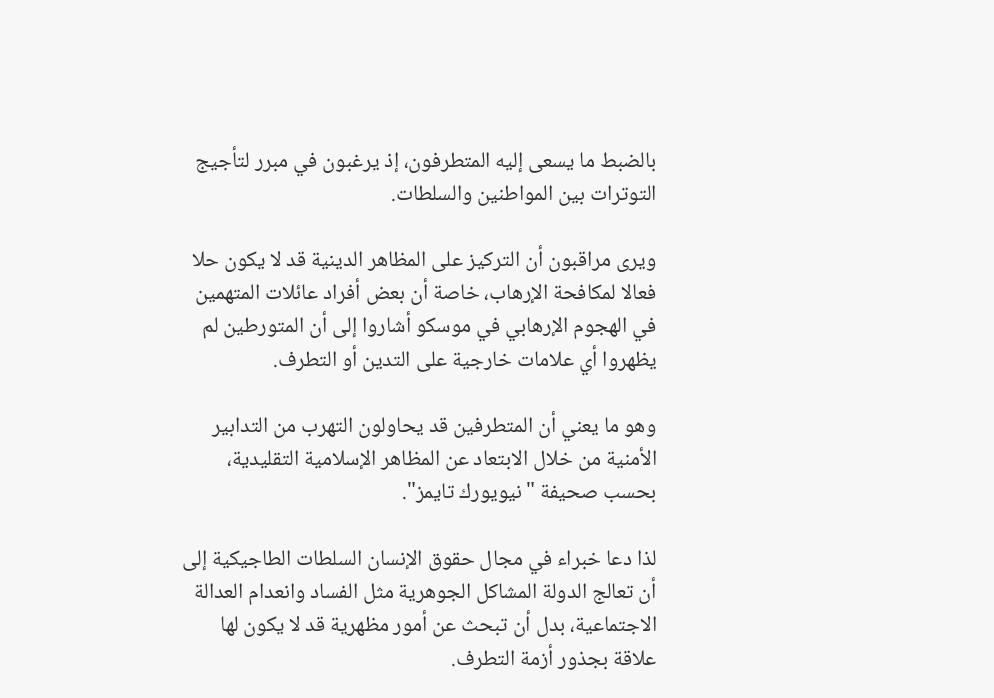بالضبط ما يسعى إليه المتطرفون، إذ يرغبون في مبرر لتأجيج التوترات بين المواطنين والسلطات.

ويرى مراقبون أن التركيز على المظاهر الدينية قد لا يكون حلا فعالا لمكافحة الإرهاب، خاصة أن بعض أفراد عائلات المتهمين في الهجوم الإرهابي في موسكو أشاروا إلى أن المتورطين لم يظهروا أي علامات خارجية على التدين أو التطرف.

وهو ما يعني أن المتطرفين قد يحاولون التهرب من التدابير الأمنية من خلال الابتعاد عن المظاهر الإسلامية التقليدية، بحسب صحيفة "نيويورك تايمز".

لذا دعا خبراء في مجال حقوق الإنسان السلطات الطاجيكية إلى أن تعالج الدولة المشاكل الجوهرية مثل الفساد وانعدام العدالة الاجتماعية، بدل أن تبحث عن أمور مظهرية قد لا يكون لها علاقة بجذور أزمة التطرف.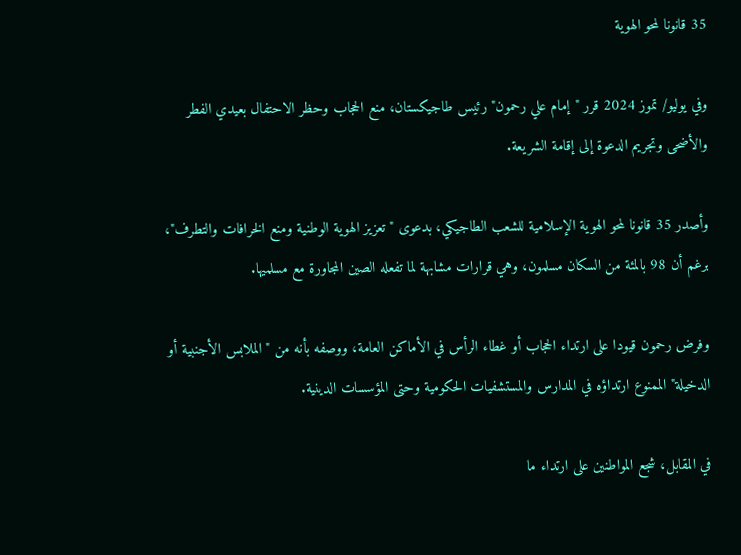35 قانونا لمحو الهوية

وفي يوليو/ تموز 2024 قرر "إمام علي رحمون" رئيس طاجيكستان، منع الحجاب وحظر الاحتفال بعيدي الفطر والأضحى وتجريم الدعوة إلى إقامة الشريعة.

وأصدر 35 قانونا لمحو الهوية الإسلامية للشعب الطاجيكي، بدعوى "تعزيز الهوية الوطنية ومنع الخرافات والتطرف"، برغم أن 98 بالمئة من السكان مسلمون، وهي قرارات مشابهة لما تفعله الصين المجاورة مع مسلميها.

وفرض رحمون قيودا على ارتداء الحجاب أو غطاء الرأس في الأماكن العامة، ووصفه بأنه من "الملابس الأجنبية أو الدخيلة" الممنوع ارتداؤه في المدارس والمستشفيات الحكومية وحتى المؤسسات الدينية.

في المقابل، شجع المواطنين على ارتداء ما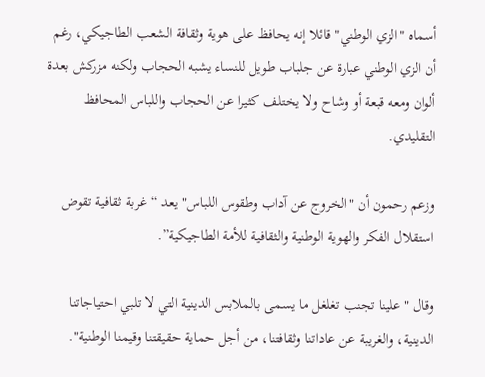أسماه "الزي الوطني" قائلا إنه يحافظ على هوية وثقافة الشعب الطاجيكي، رغم أن الزي الوطني عبارة عن جلباب طويل للنساء يشبه الحجاب ولكنه مزركش بعدة ألوان ومعه قبعة أو وشاح ولا يختلف كثيرا عن الحجاب واللباس المحافظ التقليدي.

وزعم رحمون أن "الخروج عن آداب وطقوس اللباس" يعد “غربة ثقافية تقوض استقلال الفكر والهوية الوطنية والثقافية للأمة الطاجيكية”.

وقال "علينا تجنب تغلغل ما يسمى بالملابس الدينية التي لا تلبي احتياجاتنا الدينية، والغريبة عن عاداتنا وثقافتنا، من أجل حماية حقيقتنا وقيمنا الوطنية".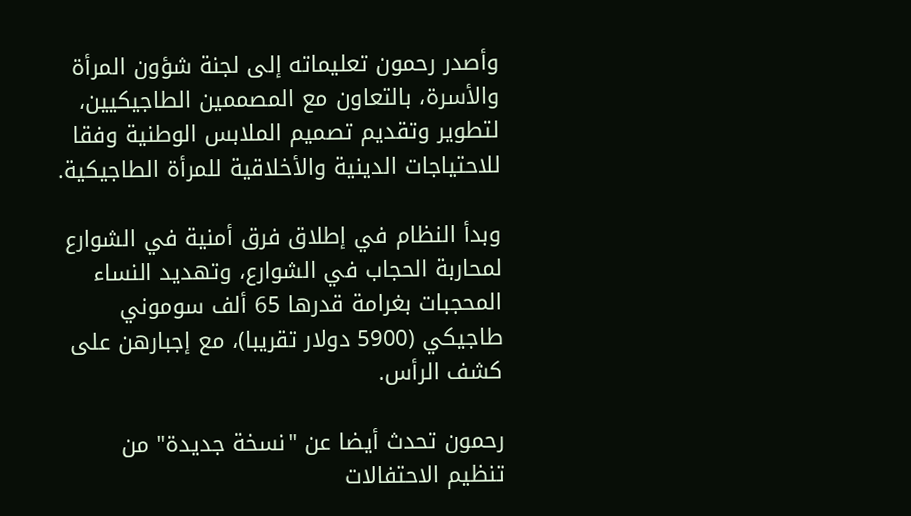وأصدر رحمون تعليماته إلى لجنة شؤون المرأة والأسرة، بالتعاون مع المصممين الطاجيكيين، لتطوير وتقديم تصميم الملابس الوطنية وفقا للاحتياجات الدينية والأخلاقية للمرأة الطاجيكية.

وبدأ النظام في إطلاق فرق أمنية في الشوارع لمحاربة الحجاب في الشوارع، وتهديد النساء المحجبات بغرامة قدرها 65 ألف سوموني طاجيكي (5900 دولار تقريبا)، مع إجبارهن على كشف الرأس.

رحمون تحدث أيضا عن "نسخة جديدة" من تنظيم الاحتفالات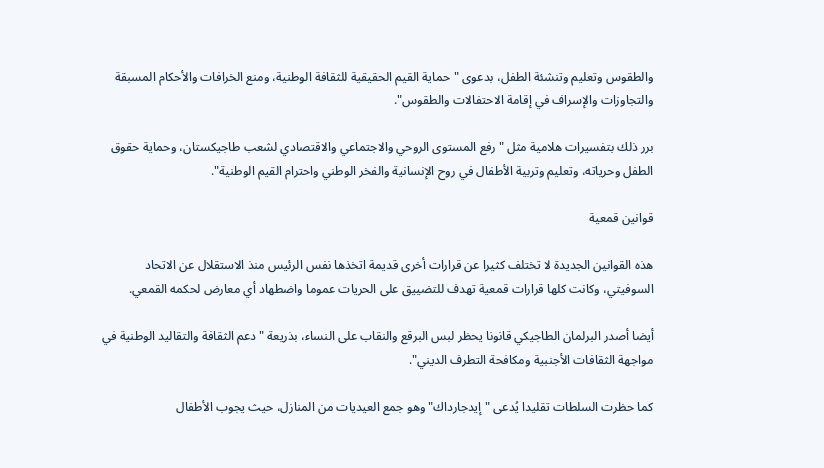والطقوس وتعليم وتنشئة الطفل، بدعوى "حماية القيم الحقيقية للثقافة الوطنية، ومنع الخرافات والأحكام المسبقة والتجاوزات والإسراف في إقامة الاحتفالات والطقوس".

برر ذلك بتفسيرات هلامية مثل "رفع المستوى الروحي والاجتماعي والاقتصادي لشعب طاجيكستان، وحماية حقوق الطفل وحرياته، وتعليم وتربية الأطفال في روح الإنسانية والفخر الوطني واحترام القيم الوطنية".

قوانين قمعية

هذه القوانين الجديدة لا تختلف كثيرا عن قرارات أخرى قديمة اتخذها نفس الرئيس منذ الاستقلال عن الاتحاد السوفيتي، وكانت كلها قرارات قمعية تهدف للتضييق على الحريات عموما واضطهاد أي معارض لحكمه القمعي.

أيضا أصدر البرلمان الطاجيكي قانونا يحظر لبس البرقع والنقاب على النساء، بذريعة "دعم الثقافة والتقاليد الوطنية في مواجهة الثقافات الأجنبية ومكافحة التطرف الديني".

كما حظرت السلطات تقليدا يُدعى "إيدجارداك" وهو جمع العيديات من المنازل، حيث يجوب الأطفال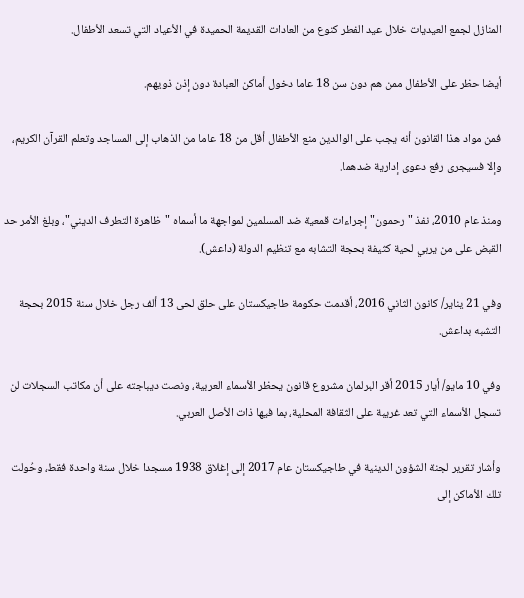المنازل لجمع العيديات خلال عيد الفطر كنوع من العادات القديمة الحميدة في الأعياد التي تسعد الأطفال.

أيضا حظر على الأطفال ممن هم دون سن 18 عاما دخول أماكن العبادة دون إذن ذويهم.

فمن مواد هذا القانون أنه يجب على الوالدين منع الأطفال أقل من 18 عاما من الذهاب إلى المساجد وتعلم القرآن الكريم، وإلا فسيجرى رفع دعوى إدارية ضدهما.

ومنذ عام 2010، نفذ "رحمون" إجراءات قمعية ضد المسلمين لمواجهة ما أسماه "ظاهرة التطرف الديني"، وبلغ الأمر حد القبض على من يربي لحية كثيفة بحجة التشابه مع تنظيم الدولة (داعش).

وفي 21 يناير/ كانون الثاني 2016، أقدمت حكومة طاجيكستان على حلق لحى 13 ألف رجل خلال سنة 2015 بحجة التشبه بداعش.

وفي 10 مايو/ أيار 2015 أقر البرلمان مشروع قانون يحظر الأسماء العربية، ونصت ديباجته على أن مكاتب السجلات لن تسجل الأسماء التي تعد غريبة على الثقافة المحلية، بما فيها ذات الأصل العربي.

وأشار تقرير لجنة الشؤون الدينية في طاجيكستان عام 2017 إلى إغلاق 1938 مسجدا خلال سنة واحدة فقط، وحُولت تلك الأماكن إلى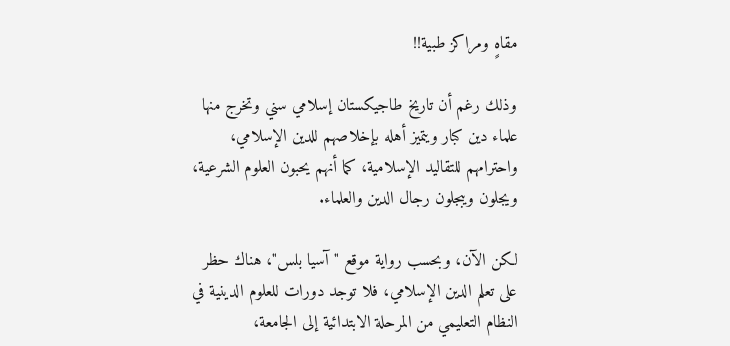مقاهٍ ومراكز طبية!!

وذلك رغم أن تاريخ طاجيكستان إسلامي سني وتخرج منها علماء دين كبار ويتميز أهله بإخلاصهم للدين الإسلامي، واحترامهم للتقاليد الإسلامية، كما أنهم يحبون العلوم الشرعية، ويجلون ويبجلون رجال الدين والعلماء.

لكن الآن، وبحسب رواية موقع "آسيا بلس"، هناك حظر على تعلم الدين الإسلامي، فلا توجد دورات للعلوم الدينية في النظام التعليمي من المرحلة الابتدائية إلى الجامعة،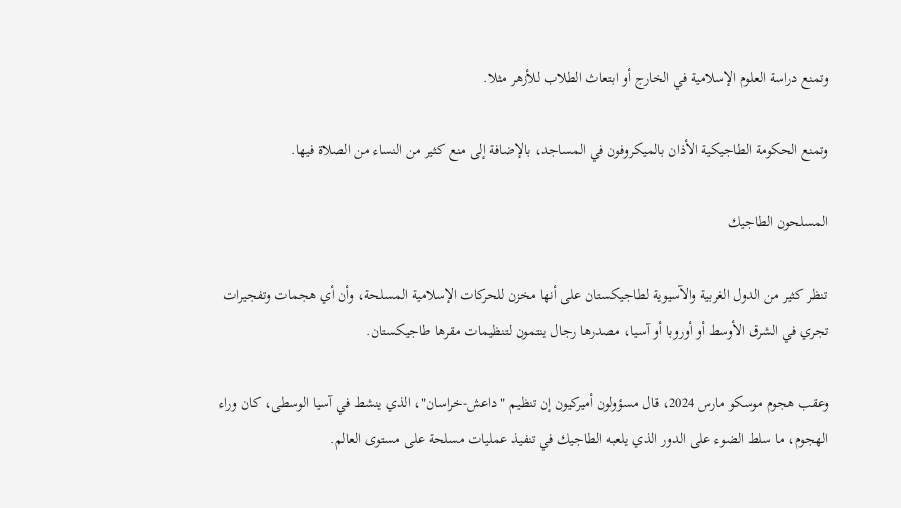وتمنع دراسة العلوم الإسلامية في الخارج أو ابتعاث الطلاب للأزهر مثلا.

وتمنع الحكومة الطاجيكية الأذان بالميكروفون في المساجد، بالإضافة إلى منع كثير من النساء من الصلاة فيها.

المسلحون الطاجيك

تنظر كثير من الدول الغربية والآسيوية لطاجيكستان على أنها مخزن للحركات الإسلامية المسلحة، وأن أي هجمات وتفجيرات تجري في الشرق الأوسط أو أوروبا أو آسيا، مصدرها رجال ينتمون لتنظيمات مقرها طاجيكستان.

وعقب هجوم موسكو مارس 2024، قال مسؤولون أميركيون إن تنظيم "داعش-خراسان"، الذي ينشط في آسيا الوسطى، كان وراء الهجوم، ما سلط الضوء على الدور الذي يلعبه الطاجيك في تنفيذ عمليات مسلحة على مستوى العالم.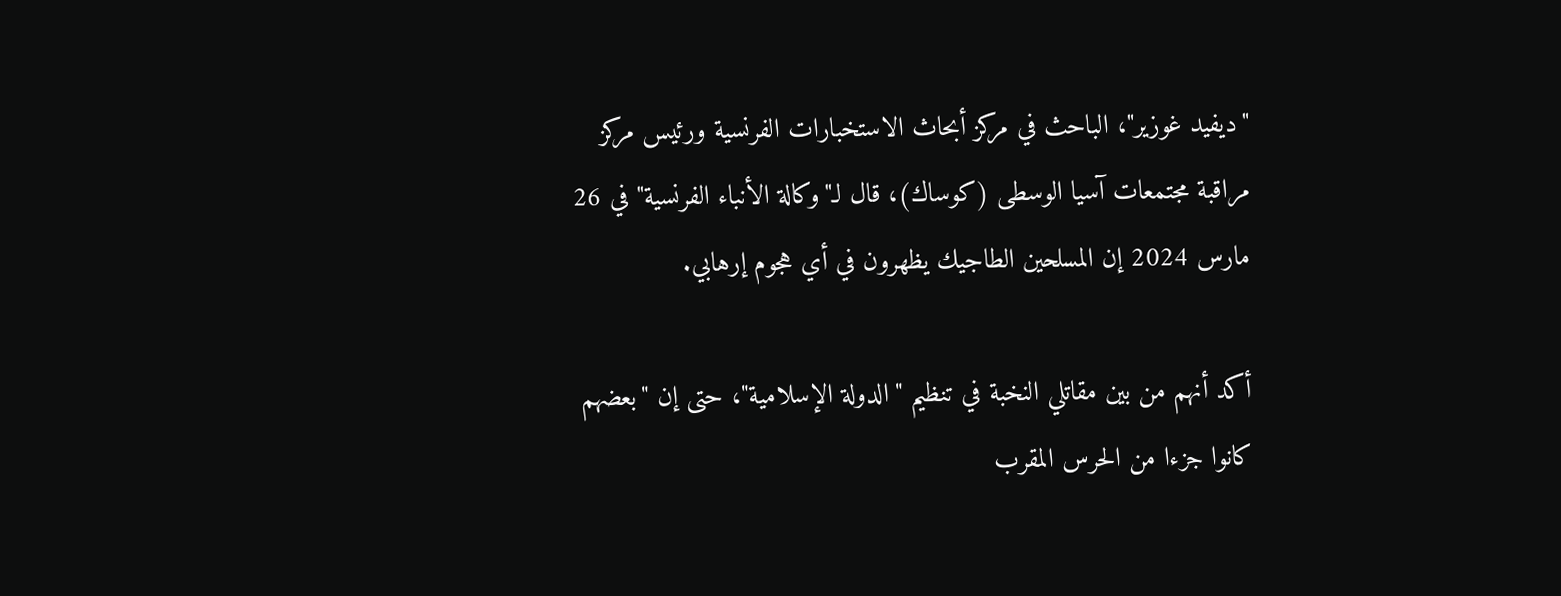"ديفيد غوزير"، الباحث في مركز أبحاث الاستخبارات الفرنسية ورئيس مركز مراقبة مجتمعات آسيا الوسطى (كوساك)، قال لـ"وكالة الأنباء الفرنسية" في 26 مارس 2024 إن المسلحين الطاجيك يظهرون في أي هجوم إرهابي.

أكد أنهم من بين مقاتلي النخبة في تنظيم "الدولة الإسلامية"، حتى إن "بعضهم كانوا جزءا من الحرس المقرب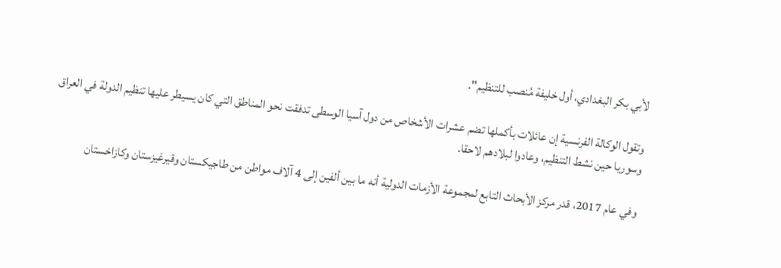لأبي بكر البغدادي، أول خليفة مُنصب للتنظيم".

وتقول الوكالة الفرنسية إن عائلات بأكملها تضم عشرات الأشخاص من دول آسيا الوسطى تدفقت نحو المناطق التي كان يسيطر عليها تنظيم الدولة في العراق وسوريا حين نشط التنظيم، وعادوا لبلادهم لاحقا.

وفي عام 2017، قدر مركز الأبحاث التابع لمجموعة الأزمات الدولية أنه ما بين ألفين إلى 4 آلاف مواطن من طاجيكستان وقيرغيزستان وكازاخستان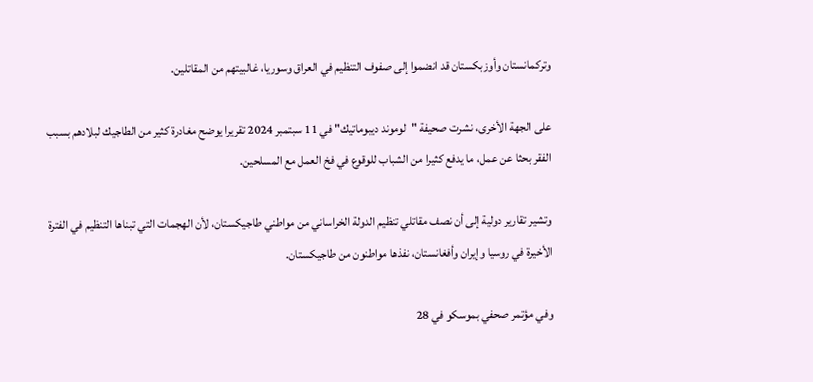وتركمانستان وأوزبكستان قد انضموا إلى صفوف التنظيم في العراق وسوريا، غالبيتهم من المقاتلين.

على الجهة الأخرى، نشرت صحيفة "لوموند ديبوماتيك" في 11 سبتمبر 2024 تقريرا يوضح مغادرة كثير من الطاجيك لبلادهم بسبب الفقر بحثا عن عمل، ما يدفع كثيرا من الشباب للوقوع في فخ العمل مع المسلحين.

وتشير تقارير دولية إلى أن نصف مقاتلي تنظيم الدولة الخراساني من مواطني طاجيكستان، لأن الهجمات التي تبناها التنظيم في الفترة الأخيرة في روسيا وإيران وأفغانستان، نفذها مواطنون من طاجيكستان.

وفي مؤتمر صحفي بموسكو في 28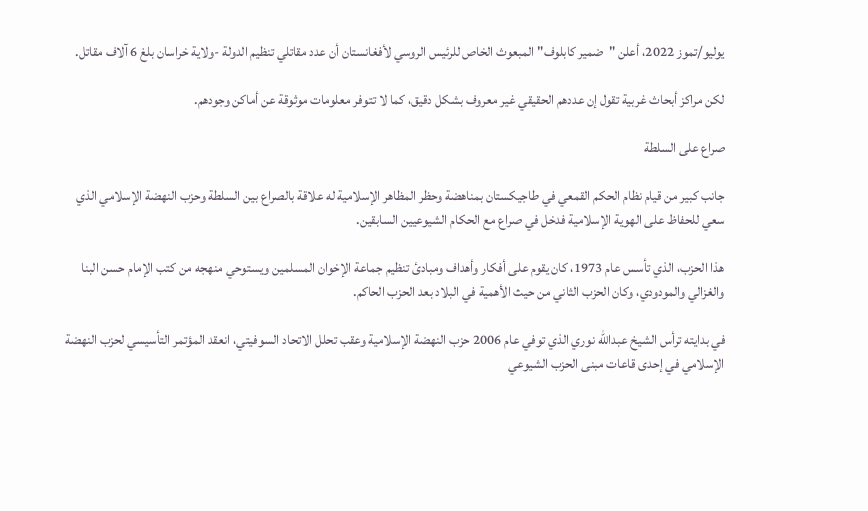يوليو/تموز 2022، أعلن "ضمير كابلوف" المبعوث الخاص للرئيس الروسي لأفغانستان أن عدد مقاتلي تنظيم الدولة -ولاية خراسان بلغ 6 آلاف مقاتل.

لكن مراكز أبحاث غربية تقول إن عددهم الحقيقي غير معروف بشكل دقيق، كما لا تتوفر معلومات موثوقة عن أماكن وجودهم.

صراع على السلطة

جانب كبير من قيام نظام الحكم القمعي في طاجيكستان بمناهضة وحظر المظاهر الإسلامية له علاقة بالصراع بين السلطة وحزب النهضة الإسلامي الذي سعي للحفاظ على الهوية الإسلامية فدخل في صراع مع الحكام الشيوعيين السابقين.

هذا الحزب، الذي تأسس عام 1973، كان يقوم على أفكار وأهداف ومبادئ تنظيم جماعة الإخوان المسلمين ويستوحي منهجه من كتب الإمام حسن البنا والغزالي والمودودي، وكان الحزب الثاني من حيث الأهمية في البلاد بعد الحزب الحاكم.

في بدايته ترأس الشيخ عبدالله نوري الذي توفي عام 2006 حزب النهضة الإسلامية وعقب تحلل الاتحاد السوفيتي، انعقد المؤتمر التأسيسي لحزب النهضة الإسلامي في إحدى قاعات مبنى الحزب الشيوعي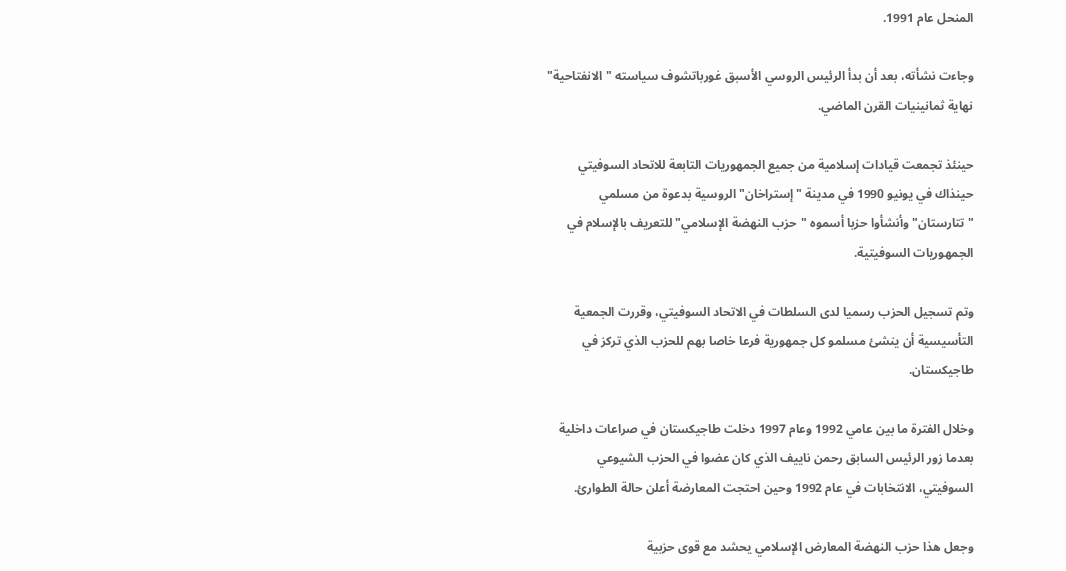المنحل عام 1991.

وجاءت نشأته، بعد أن بدأ الرئيس الروسي الأسبق غورباتشوف سياسته "الانفتاحية" نهاية ثمانينيات القرن الماضي.

حينئذ تجمعت قيادات إسلامية من جميع الجمهوريات التابعة للاتحاد السوفيتي حينذاك في يونيو 1990 في مدينة "إستراخان" الروسية بدعوة من مسلمي "تتارستان" وأنشأوا حزبا أسموه "حزب النهضة الإسلامي" للتعريف بالإسلام في الجمهوريات السوفيتية.

وتم تسجيل الحزب رسميا لدى السلطات في الاتحاد السوفيتي، وقررت الجمعية التأسيسية أن ينشئ مسلمو كل جمهورية فرعا خاصا بهم للحزب الذي تركز في طاجيكستان.

وخلال الفترة ما بين عامي 1992 وعام 1997 دخلت طاجيكستان في صراعات داخلية بعدما زور الرئيس السابق رحمن ناييف الذي كان عضوا في الحزب الشيوعي السوفيتي، الانتخابات في عام 1992 وحين احتجت المعارضة أعلن حالة الطوارئ.

وجعل هذا حزب النهضة المعارض الإسلامي يحشد مع قوى حزبية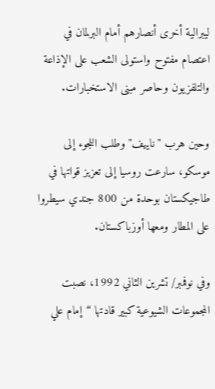ليبرالية أخرى أنصارهم أمام البرلمان في اعتصام مفتوح واستولى الشعب على الإذاعة والتلفزيون وحاصر مبنى الاستخبارات.

وحين هرب "ناييف" وطلب اللجوء إلى موسكو، سارعت روسيا إلى تعزيز قواتها في طاجيكستان بوحدة من 800 جندي سيطروا على المطار ومعها أوزباكستان.

وفي نوفمبر/ تشرين الثاني 1992، نصبت المجموعات الشيوعية كبير قادتها “إمام علي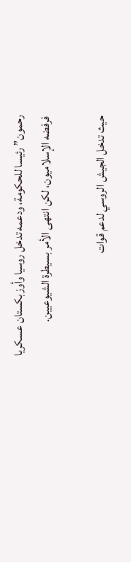رحمون” رئيسا للحكومة، ودعمه تدخل روسيا وأوزبكستان عسكريا فرفضه الإسلاميون، لكن انتهى الأمر بسيطرة الشيوعيين.

حيث تدخل الجيش الروسي لدعم قوات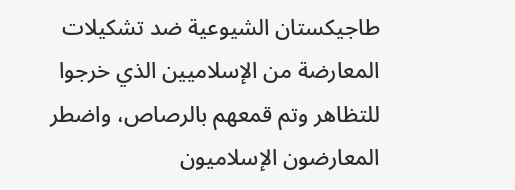طاجيكستان الشيوعية ضد تشكيلات المعارضة من الإسلاميين الذي خرجوا للتظاهر وتم قمعهم بالرصاص، واضطر المعارضون الإسلاميون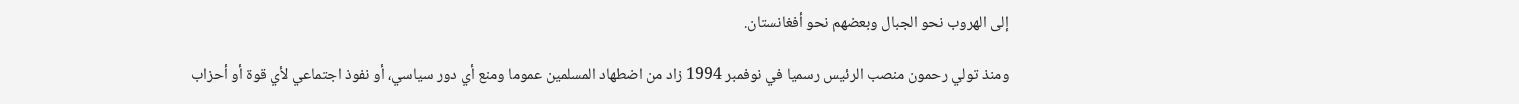إلى الهروب نحو الجبال وبعضهم نحو أفغانستان.

ومنذ تولي رحمون منصب الرئيس رسميا في نوفمبر 1994 زاد من اضطهاد المسلمين عموما ومنع أي دور سياسي، أو نفوذ اجتماعي لأي قوة أو أحزاب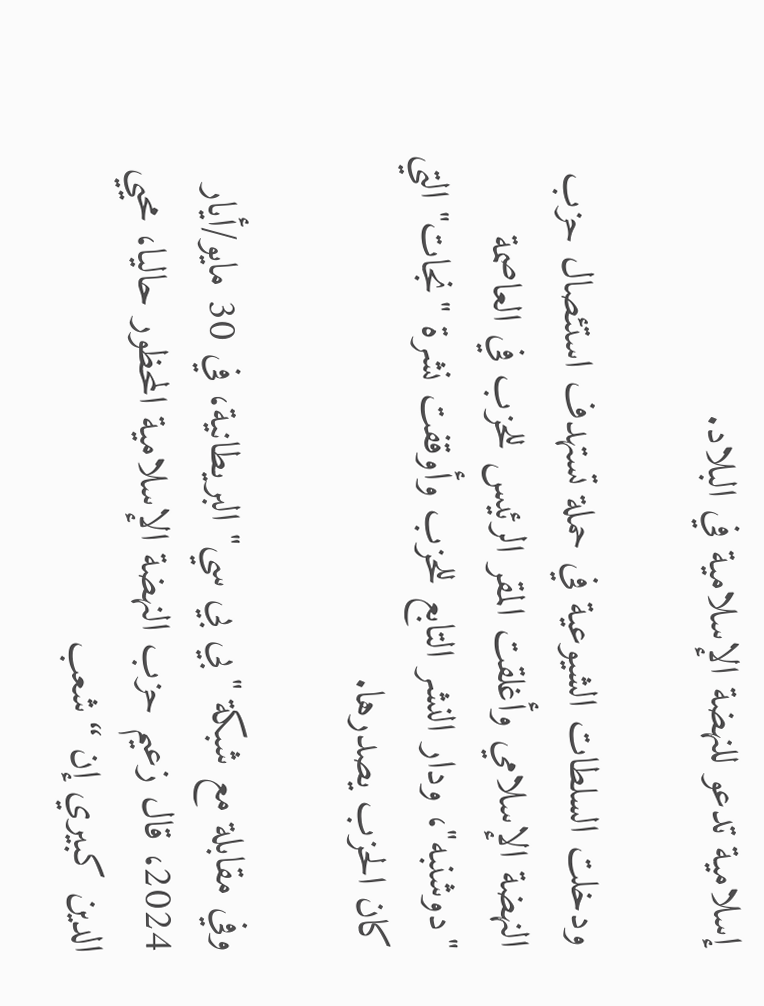إسلامية تدعو للنهضة الإسلامية في البلاد.

ودخلت السلطات الشيوعية في حملة تستهدف استئصال حزب النهضة الإسلامي وأغلقت المقر الرئيس للحزب في العاصمة "دوشنبه"، ودار النشر التابع للحزب وأوقفت نشرة "نجات" التي كان الحزب يصدرها.

وفي مقابلة مع شبكة "بي بي سي" البريطانية، في 30 مايو/أيار 2024، قال زعيم حزب النهضة الإسلامية المحظور حاليا، محيي الدين كبيري إن “شعب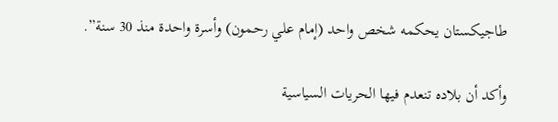طاجيكستان يحكمه شخص واحد (إمام علي رحمون) وأسرة واحدة منذ 30 سنة”.

وأكد أن بلاده تنعدم فيها الحريات السياسية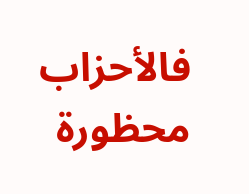فالأحزاب محظورة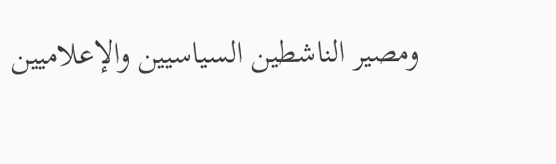ومصير الناشطين السياسيين والإعلاميين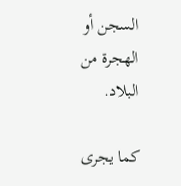السجن أو الهجرة من البلاد.

كما يجرى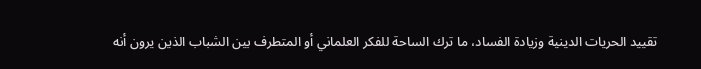تقييد الحريات الدينية وزيادة الفساد، ما ترك الساحة للفكر العلماني أو المتطرف بين الشباب الذين يرون أنه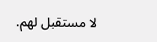لا مستقبل لهم.